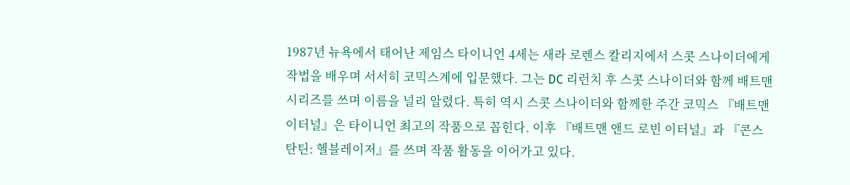1987년 뉴욕에서 태어난 제임스 타이니언 4세는 새라 로렌스 칼리지에서 스콧 스나이더에게 작법을 배우며 서서히 코믹스계에 입문했다. 그는 DC 리런치 후 스콧 스나이더와 함께 배트맨 시리즈를 쓰며 이름을 널리 알렸다. 특히 역시 스콧 스나이더와 함께한 주간 코믹스 『배트맨 이터널』은 타이니언 최고의 작품으로 꼽힌다. 이후 『배트맨 앤드 로빈 이터널』과 『콘스탄틴: 헬블레이저』를 쓰며 작품 활동을 이어가고 있다.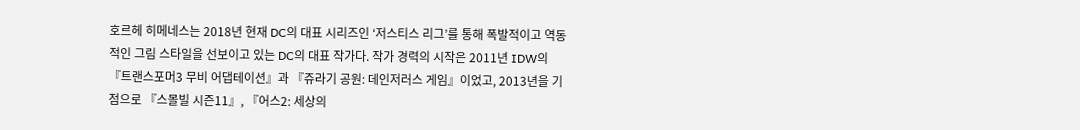호르헤 히메네스는 2018년 현재 DC의 대표 시리즈인 ‘저스티스 리그’를 통해 폭발적이고 역동적인 그림 스타일을 선보이고 있는 DC의 대표 작가다. 작가 경력의 시작은 2011년 IDW의 『트랜스포머3 무비 어댑테이션』과 『쥬라기 공원: 데인저러스 게임』이었고, 2013년을 기점으로 『스몰빌 시즌11』, 『어스2: 세상의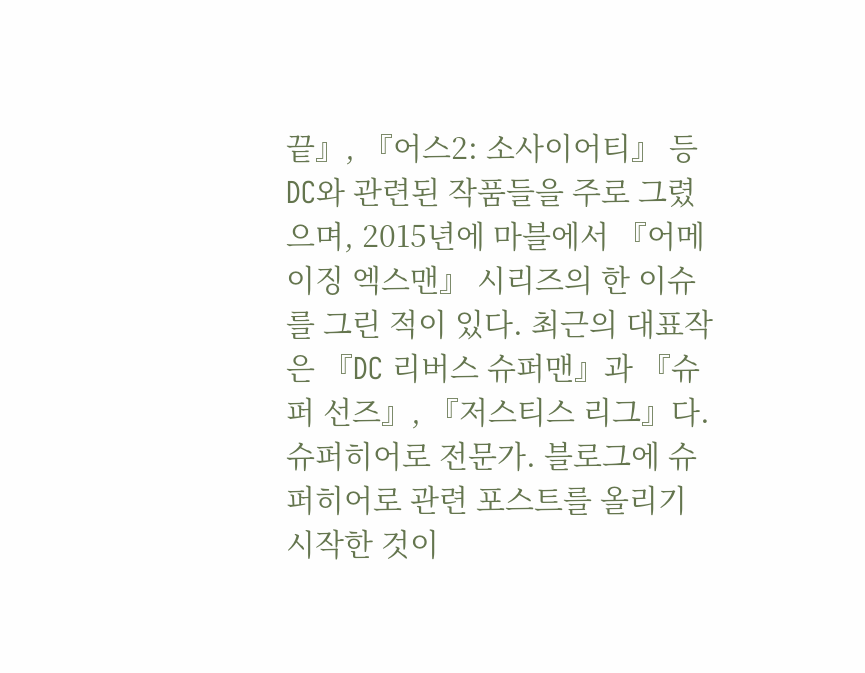끝』, 『어스2: 소사이어티』 등 DC와 관련된 작품들을 주로 그렸으며, 2015년에 마블에서 『어메이징 엑스맨』 시리즈의 한 이슈를 그린 적이 있다. 최근의 대표작은 『DC 리버스 슈퍼맨』과 『슈퍼 선즈』, 『저스티스 리그』다.
슈퍼히어로 전문가. 블로그에 슈퍼히어로 관련 포스트를 올리기 시작한 것이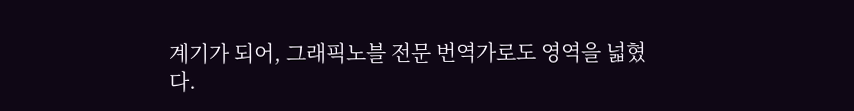계기가 되어, 그래픽노블 전문 번역가로도 영역을 넓혔다.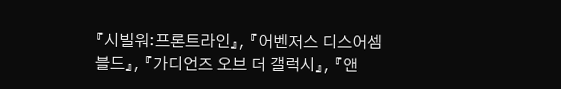『시빌워:프론트라인』, 『어벤저스 디스어셈블드』, 『가디언즈 오브 더 갤럭시』, 『앤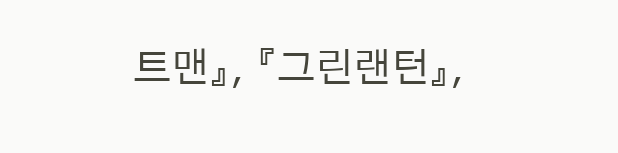트맨』, 『그린랜턴』,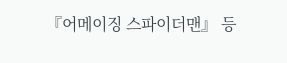『어메이징 스파이더맨』 등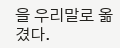을 우리말로 옮겼다.